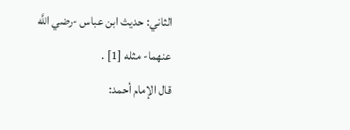الثاني: حديث ابن عباس -رضي اللَّه عنهما- مثله [1] .
قال الإمام أحمد: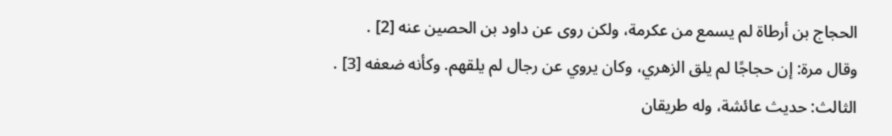الحجاج بن أرطاة لم يسمع من عكرمة، ولكن روى عن داود بن الحصين عنه [2] .
وقال مرة: إن حجاجًا لم يلق الزهري، وكان يروي عن رجال لم يلقهم. وكأنه ضعفه [3] .
الثالث: حديث عائشة، وله طريقان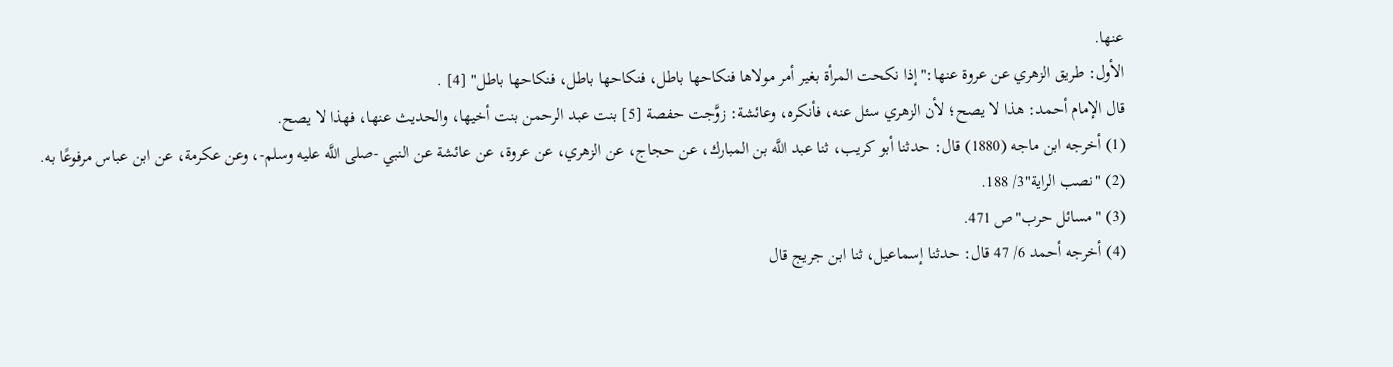عنها.
الأول: طريق الزهري عن عروة عنها:"إذا نكحت المرأة بغير أمر مولاها فنكاحها باطل، فنكاحها باطل، فنكاحها باطل" [4] .
قال الإمام أحمد: هذا لا يصح؛ لأن الزهري سئل عنه، فأنكره، وعائشة: زوَّجت حفصة [5] بنت عبد الرحمن بنت أخيها، والحديث عنها، فهذا لا يصح.
(1) أخرجه ابن ماجه (1880) قال: حدثنا أبو كريب، ثنا عبد اللَّه بن المبارك، عن حجاج، عن الزهري، عن عروة، عن عائشة عن النبي -صلى اللَّه عليه وسلم-، وعن عكرمة، عن ابن عباس مرفوعًا به.
(2) "نصب الراية"3/ 188.
(3) "مسائل حرب"ص 471.
(4) أخرجه أحمد 6/ 47 قال: حدثنا إسماعيل، ثنا ابن جريج قال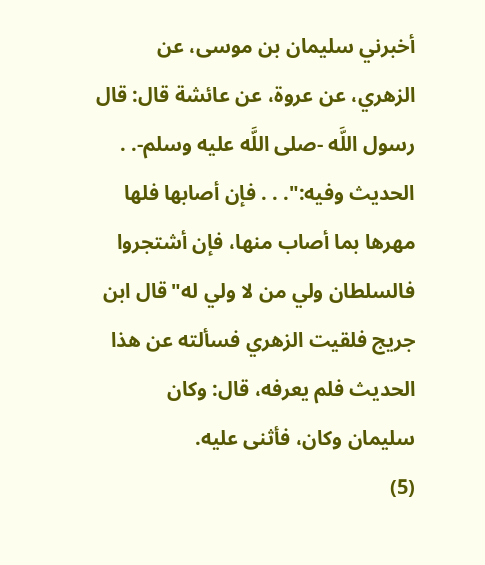أخبرني سليمان بن موسى، عن الزهري، عن عروة، عن عائشة قال: قال رسول اللَّه -صلى اللَّه عليه وسلم-. . الحديث وفيه:". . . فإن أصابها فلها مهرها بما أصاب منها، فإن أشتجروا فالسلطان ولي من لا ولي له"قال ابن جريج فلقيت الزهري فسألته عن هذا الحديث فلم يعرفه، قال: وكان سليمان وكان، فأثنى عليه.
(5)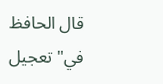قال الحافظ في"تعجيل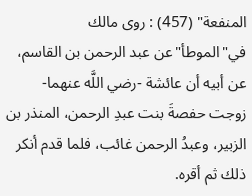المنفعة" (457) : روى مالك في"الموطأ"عن عبد الرحمن بن القاسم، عن أبيه أن عائشة -رضي اللَّه عنهما- زوجت حفصةَ بنت عبدِ الرحمن، المنذر بن الزبير، وعبدُ الرحمن غائب، فلما قدم أنكر ذلك ثم أقره.